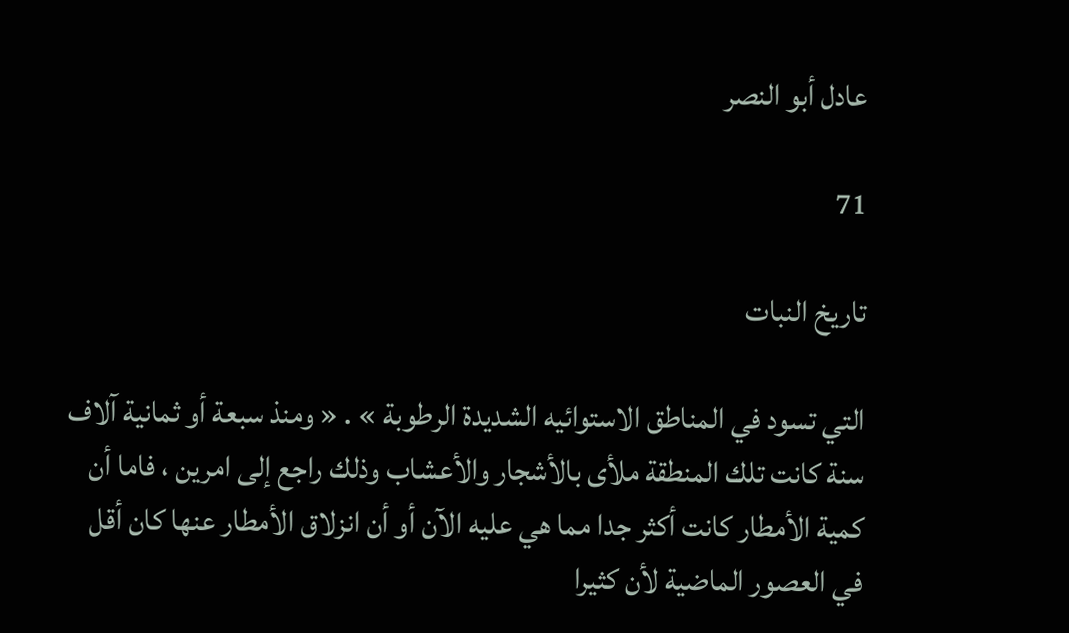عادل أبو النصر

71

تاريخ النبات

التي تسود في المناطق الاستوائيه الشديدة الرطوبة » . « ومنذ سبعة أو ثمانية آلاف سنة كانت تلك المنطقة ملأى بالأشجار والأعشاب وذلك راجع إلى امرين ، فاما أن كمية الأمطار كانت أكثر جدا مما هي عليه الآن أو أن انزلاق الأمطار عنها كان أقل في العصور الماضية لأن كثيرا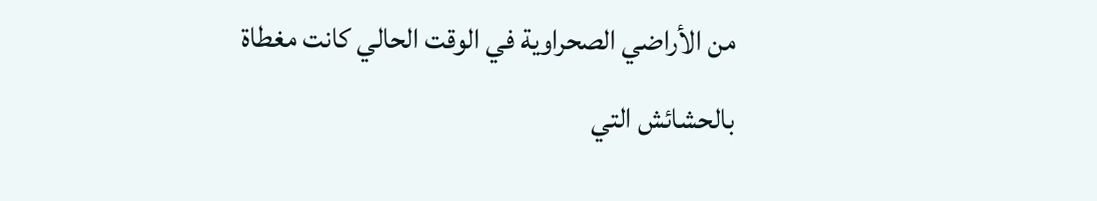من الأراضي الصحراوية في الوقت الحالي كانت مغطاة بالحشائش التي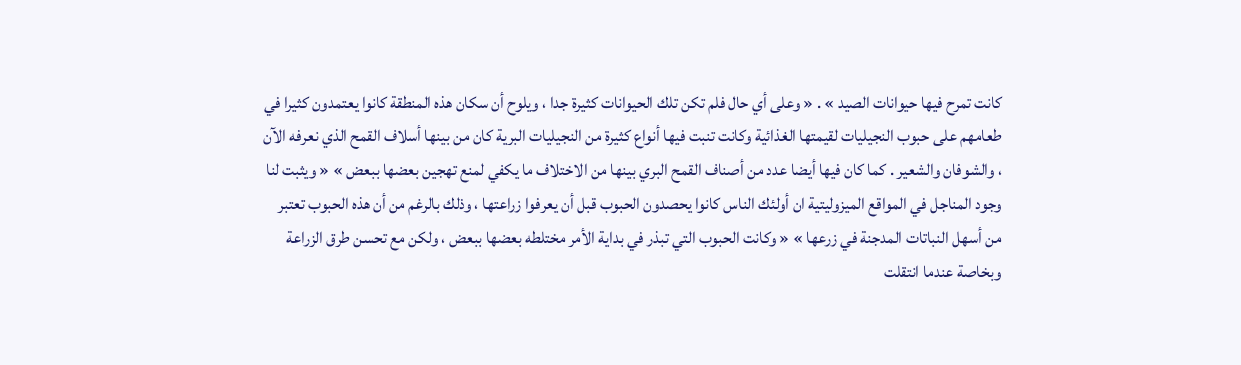كانت تمرح فيها حيوانات الصيد » . « وعلى أي حال فلم تكن تلك الحيوانات كثيرة جدا ، ويلوح أن سكان هذه المنطقة كانوا يعتمدون كثيرا في طعامهم على حبوب النجيليات لقيمتها الغذائية وكانت تنبت فيها أنواع كثيرة من النجيليات البرية كان من بينها أسلاف القمح الذي نعرفه الآن ، والشوفان والشعير . كما كان فيها أيضا عدد من أصناف القمح البري بينها من الاختلاف ما يكفي لمنع تهجين بعضها ببعض » « ويثبت لنا وجود المناجل في المواقع الميزوليتية ان أولئك الناس كانوا يحصدون الحبوب قبل أن يعرفوا زراعتها ، وذلك بالرغم من أن هذه الحبوب تعتبر من أسهل النباتات المدجنة في زرعها » « وكانت الحبوب التي تبذر في بداية الأمر مختلطه بعضها ببعض ، ولكن مع تحسن طرق الزراعة وبخاصة عندما انتقلت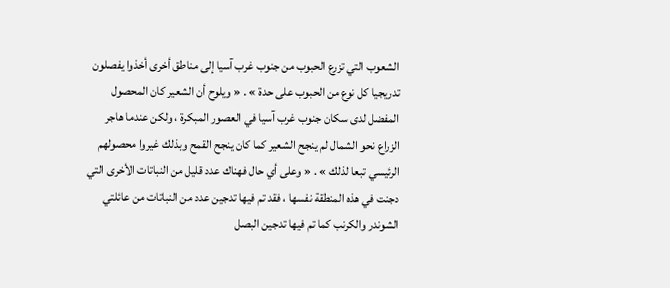الشعوب التي تزرع الحبوب من جنوب غرب آسيا إلى مناطق أخرى أخذوا يفصلون تدريجيا كل نوع من الحبوب على حدة » . « ويلوح أن الشعير كان المحصول المفضل لدى سكان جنوب غرب آسيا في العصور المبكرة ، ولكن عندما هاجر الزراع نحو الشمال لم ينجح الشعير كما كان ينجح القمح وبذلك غيروا محصولهم الرئيسي تبعا لذلك » . « وعلى أي حال فهناك عدد قليل من النباتات الأخرى التي دجنت في هذه المنطقة نفسها ، فقد تم فيها تدجين عدد من النباتات من عائلتي الشوندر والكرنب كما تم فيها تدجين البصل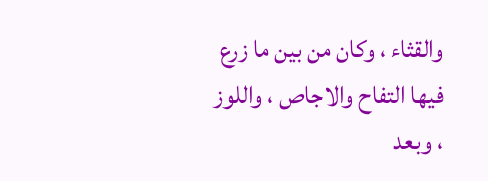والقثاء ، وكان من بين ما زرع فيها التفاح والاجاص ، واللوز ، وبعد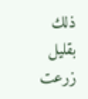ذلك بقليل زرعت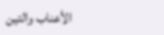الأعناب والتين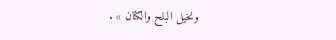ونخيل البلح والكتان » .